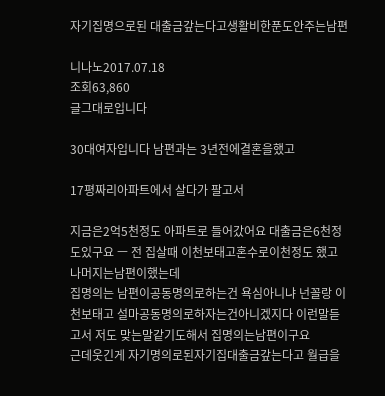자기집명으로된 대출금갚는다고생활비한푼도안주는남편

니나노2017.07.18
조회63,860
글그대로입니다

30대여자입니다 남편과는 3년전에결혼을했고

17평짜리아파트에서 살다가 팔고서

지금은2억5천정도 아파트로 들어갔어요 대출금은6천정도있구요 ㅡ 전 집살때 이천보태고혼수로이천정도 했고
나머지는남편이했는데
집명의는 남편이공동명의로하는건 욕심아니냐 넌꼴랑 이천보태고 설마공동명의로하자는건아니겠지다 이런말듣고서 저도 맞는말같기도해서 집명의는남편이구요
근데웃긴게 자기명의로된자기집대출금갚는다고 월급을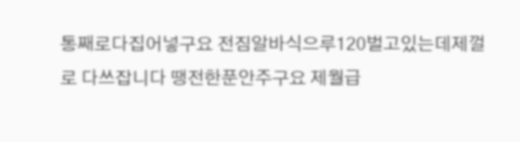통째로다집어넣구요 전짐알바식으루120벌고있는데제껄로 다쓰잡니다 땡전한푼안주구요 제월급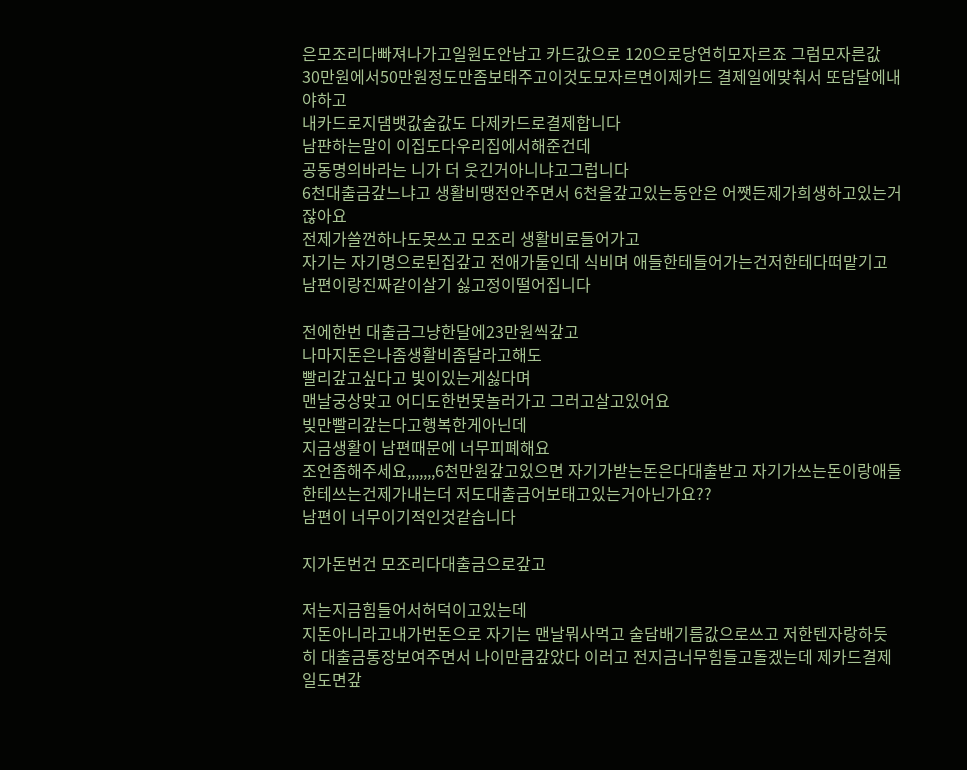은모조리다빠져나가고일원도안남고 카드값으로 120으로당연히모자르죠 그럼모자른값 30만원에서50만원정도만좀보태주고이것도모자르면이제카드 결제일에맞춰서 또담달에내야하고
내카드로지댐뱃값술값도 다제카드로결제합니다
남퍈하는말이 이집도다우리집에서해준건데
공동명의바라는 니가 더 웃긴거아니냐고그럽니다
6천대출금갚느냐고 생활비땡전안주면서 6천을갚고있는동안은 어쨋든제가희생하고있는거잖아요
전제가쓸껀하나도못쓰고 모조리 생활비로들어가고
자기는 자기명으로된집갚고 전애가둘인데 식비며 애들한테들어가는건저한테다떠맡기고
남편이랑진짜같이살기 싫고정이떨어집니다

전에한번 대출금그냥한달에23만원씩갚고
나마지돈은나좀생활비좀달라고해도
빨리갚고싶다고 빛이있는게싫다며
맨날궁상맞고 어디도한번못놀러가고 그러고살고있어요
빚만빨리갚는다고행복한게아닌데
지금생활이 남편때문에 너무피폐해요
조언좀해주세요,,,,,,,6천만원갚고있으면 자기가받는돈은다대출받고 자기가쓰는돈이랑애들한테쓰는건제가내는더 저도대출금어보태고있는거아닌가요??
남편이 너무이기적인것같습니다

지가돈번건 모조리다대출금으로갚고

저는지금힘들어서허덕이고있는데
지돈아니라고내가번돈으로 자기는 맨날뭐사먹고 술담배기름값으로쓰고 저한텐자랑하듯히 대출금통장보여주면서 나이만큼갚았다 이러고 전지금너무힘들고돌겠는데 제카드결제일도면갚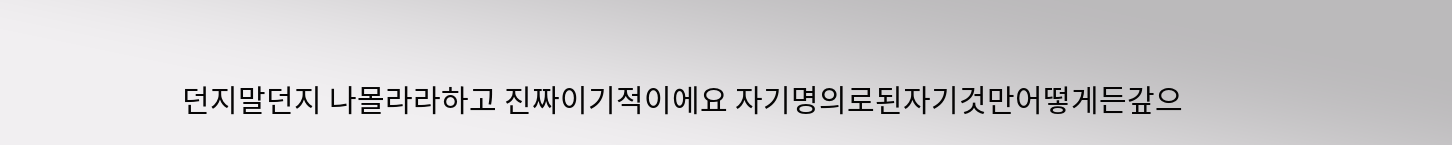던지말던지 나몰라라하고 진짜이기적이에요 자기명의로된자기것만어떻게든갚으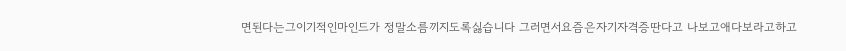면된다는그이기적인마인드가 정말소름끼지도록싫습니다 그러면서요즘은자기자격증딴다고 나보고애다보라고하고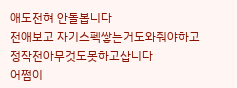애도전혀 안돌봅니다
전애보고 자기스펙쌓는거도와줘야하고
정작전아무것도못하고삽니다
어쩜이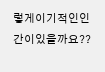렇게이기적인인간이있을까요??